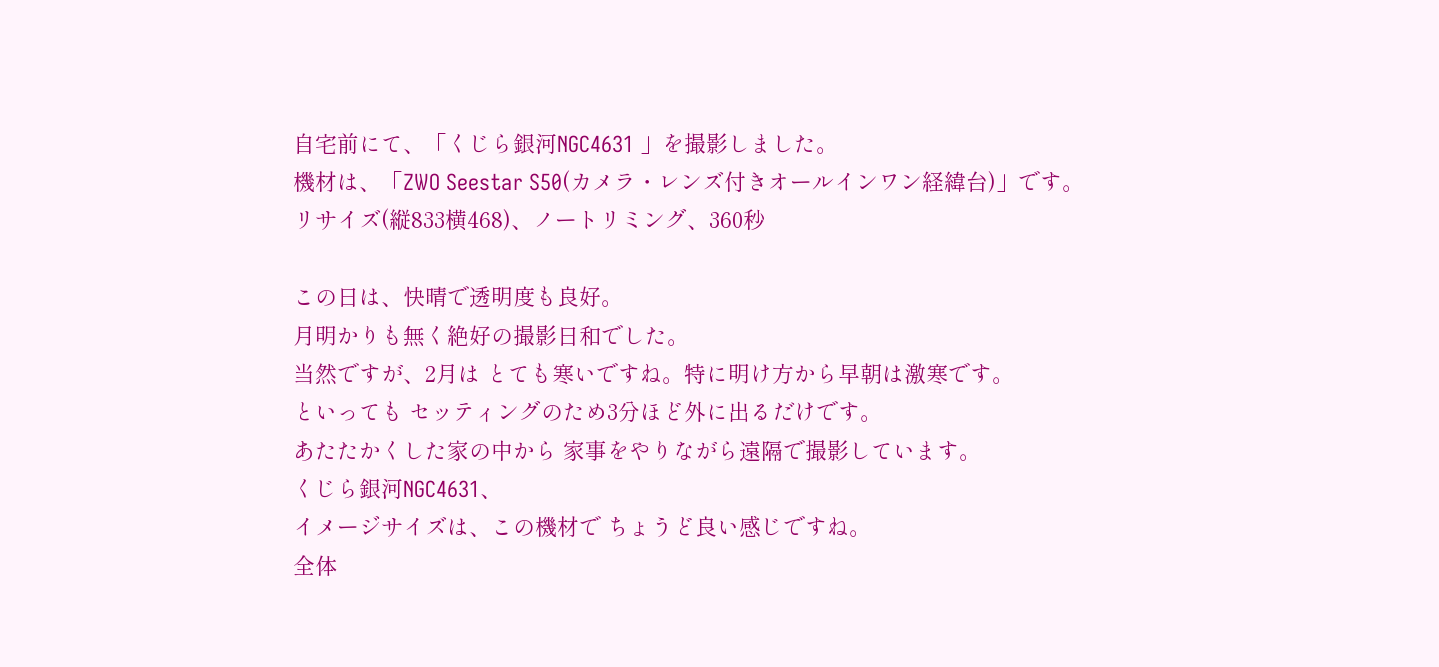自宅前にて、「くじら銀河NGC4631 」を撮影しました。
機材は、「ZWO Seestar S50(カメラ・レンズ付きオールインワン経緯台)」です。
リサイズ(縦833横468)、ノートリミング、360秒

この日は、快晴で透明度も良好。
月明かりも無く絶好の撮影日和でした。
当然ですが、2月は とても寒いですね。特に明け方から早朝は激寒です。
といっても セッティングのため3分ほど外に出るだけです。
あたたかくした家の中から 家事をやりながら遠隔で撮影しています。
くじら銀河NGC4631、
イメージサイズは、この機材で ちょうど良い感じですね。
全体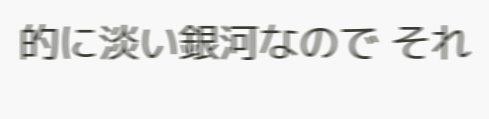的に淡い銀河なので それ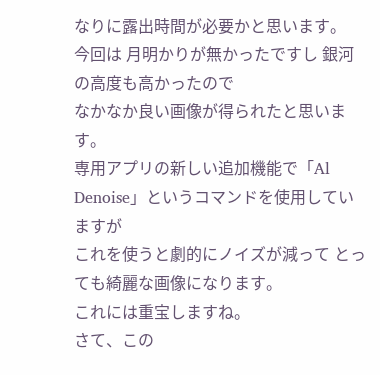なりに露出時間が必要かと思います。
今回は 月明かりが無かったですし 銀河の高度も高かったので
なかなか良い画像が得られたと思います。
専用アプリの新しい追加機能で「Al Denoise」というコマンドを使用していますが
これを使うと劇的にノイズが減って とっても綺麗な画像になります。
これには重宝しますね。
さて、この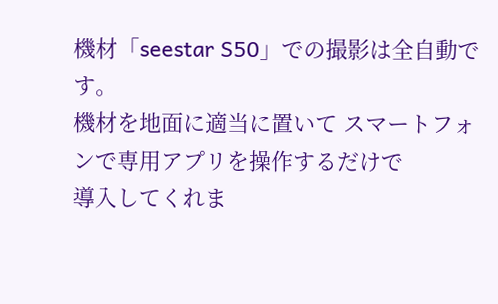機材「seestar S50」での撮影は全自動です。
機材を地面に適当に置いて スマートフォンで専用アプリを操作するだけで
導入してくれま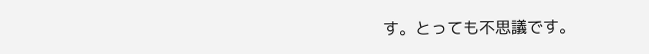す。とっても不思議です。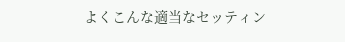よくこんな適当なセッティン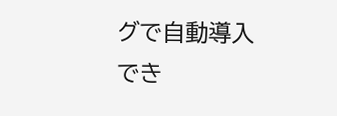グで自動導入でき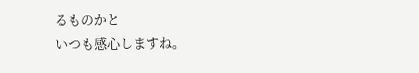るものかと
いつも感心しますね。